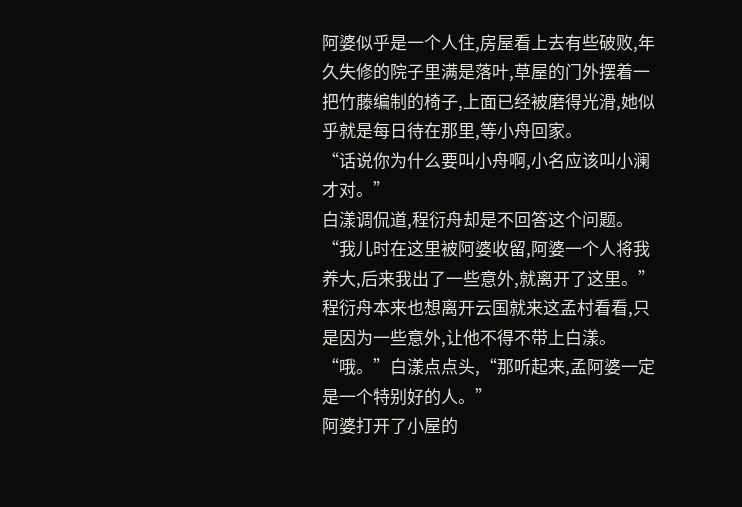阿婆似乎是一个人住,房屋看上去有些破败,年久失修的院子里满是落叶,草屋的门外摆着一把竹藤编制的椅子,上面已经被磨得光滑,她似乎就是每日待在那里,等小舟回家。
“话说你为什么要叫小舟啊,小名应该叫小澜才对。”
白漾调侃道,程衍舟却是不回答这个问题。
“我儿时在这里被阿婆收留,阿婆一个人将我养大,后来我出了一些意外,就离开了这里。”
程衍舟本来也想离开云国就来这孟村看看,只是因为一些意外,让他不得不带上白漾。
“哦。”白漾点点头,“那听起来,孟阿婆一定是一个特别好的人。”
阿婆打开了小屋的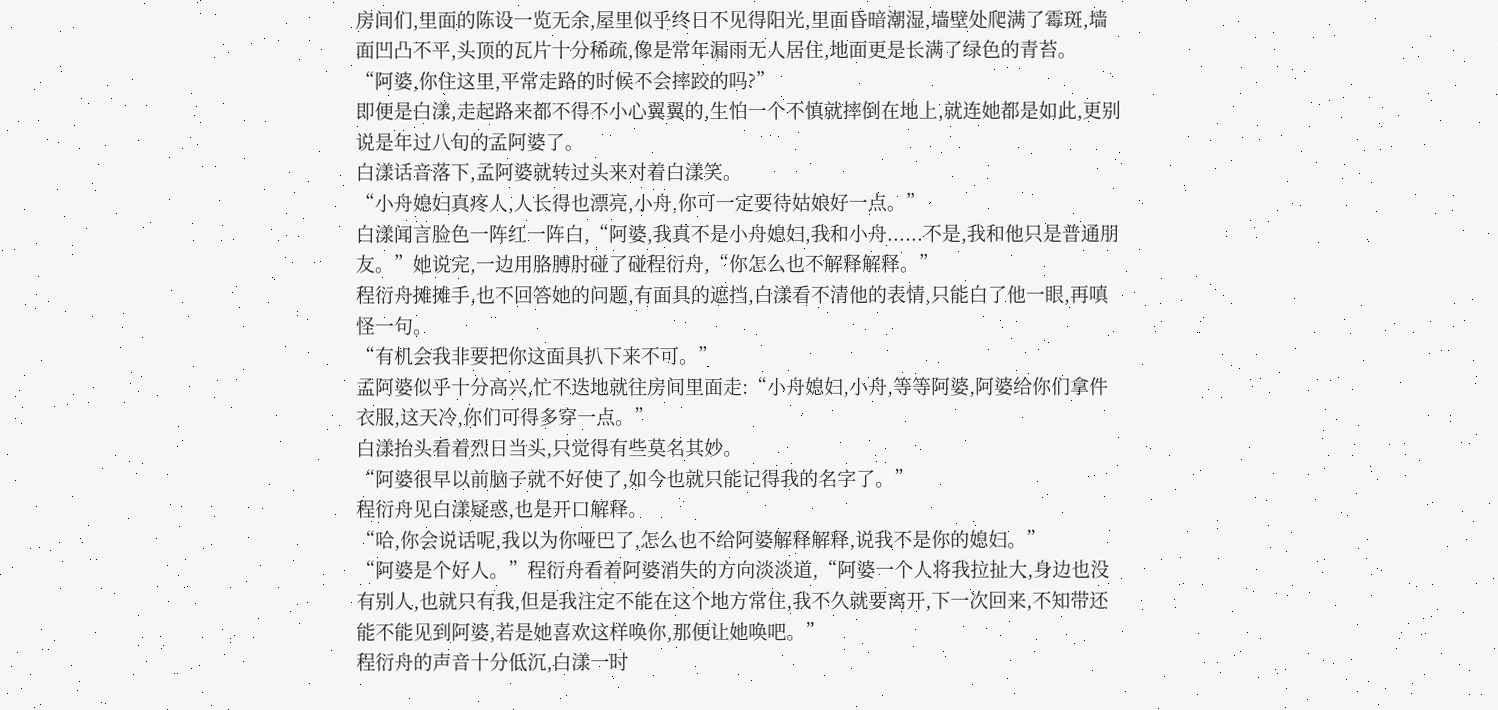房间们,里面的陈设一览无余,屋里似乎终日不见得阳光,里面昏暗潮湿,墙壁处爬满了霉斑,墙面凹凸不平,头顶的瓦片十分稀疏,像是常年漏雨无人居住,地面更是长满了绿色的青苔。
“阿婆,你住这里,平常走路的时候不会摔跤的吗?”
即便是白漾,走起路来都不得不小心翼翼的,生怕一个不慎就摔倒在地上,就连她都是如此,更别说是年过八旬的孟阿婆了。
白漾话音落下,孟阿婆就转过头来对着白漾笑。
“小舟媳妇真疼人,人长得也漂亮,小舟,你可一定要待姑娘好一点。”
白漾闻言脸色一阵红一阵白,“阿婆,我真不是小舟媳妇,我和小舟......不是,我和他只是普通朋友。”她说完,一边用胳膊肘碰了碰程衍舟,“你怎么也不解释解释。”
程衍舟摊摊手,也不回答她的问题,有面具的遮挡,白漾看不清他的表情,只能白了他一眼,再嗔怪一句。
“有机会我非要把你这面具扒下来不可。”
孟阿婆似乎十分高兴,忙不迭地就往房间里面走:“小舟媳妇,小舟,等等阿婆,阿婆给你们拿件衣服,这天冷,你们可得多穿一点。”
白漾抬头看着烈日当头,只觉得有些莫名其妙。
“阿婆很早以前脑子就不好使了,如今也就只能记得我的名字了。”
程衍舟见白漾疑惑,也是开口解释。
“哈,你会说话呢,我以为你哑巴了,怎么也不给阿婆解释解释,说我不是你的媳妇。”
“阿婆是个好人。”程衍舟看着阿婆消失的方向淡淡道,“阿婆一个人将我拉扯大,身边也没有别人,也就只有我,但是我注定不能在这个地方常住,我不久就要离开,下一次回来,不知带还能不能见到阿婆,若是她喜欢这样唤你,那便让她唤吧。”
程衍舟的声音十分低沉,白漾一时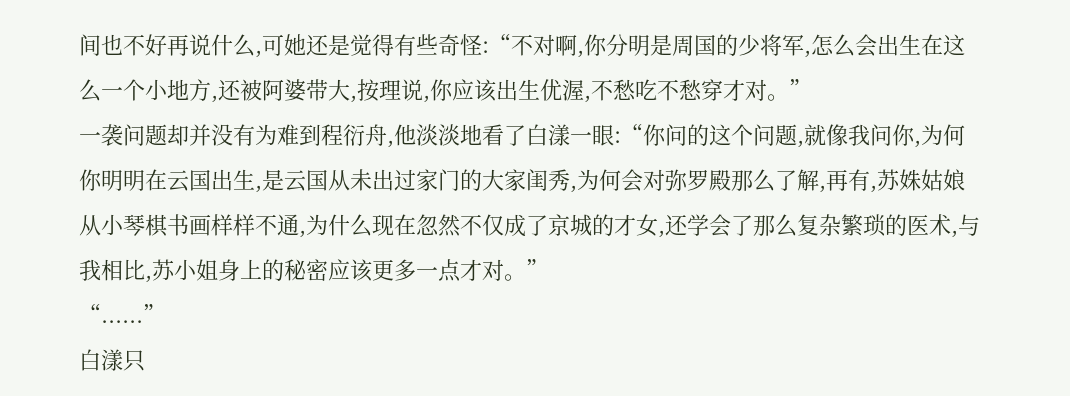间也不好再说什么,可她还是觉得有些奇怪:“不对啊,你分明是周国的少将军,怎么会出生在这么一个小地方,还被阿婆带大,按理说,你应该出生优渥,不愁吃不愁穿才对。”
一袭问题却并没有为难到程衍舟,他淡淡地看了白漾一眼:“你问的这个问题,就像我问你,为何你明明在云国出生,是云国从未出过家门的大家闺秀,为何会对弥罗殿那么了解,再有,苏姝姑娘从小琴棋书画样样不通,为什么现在忽然不仅成了京城的才女,还学会了那么复杂繁琐的医术,与我相比,苏小姐身上的秘密应该更多一点才对。”
“......”
白漾只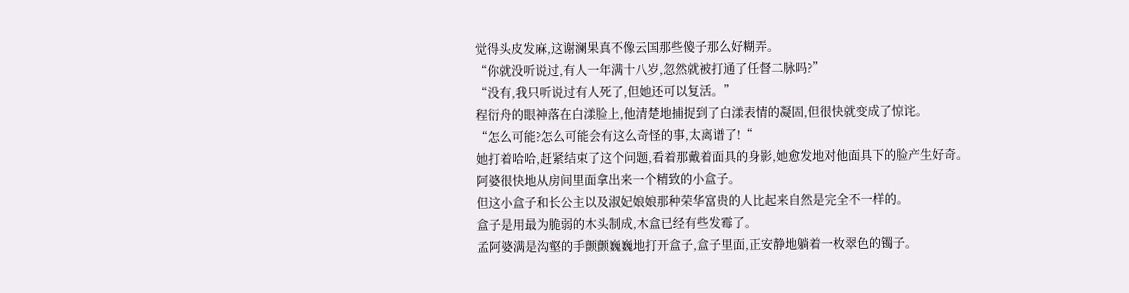觉得头皮发麻,这谢澜果真不像云国那些傻子那么好糊弄。
“你就没听说过,有人一年满十八岁,忽然就被打通了任督二脉吗?”
“没有,我只听说过有人死了,但她还可以复活。”
程衍舟的眼神落在白漾脸上,他清楚地捕捉到了白漾表情的凝固,但很快就变成了惊诧。
“怎么可能?怎么可能会有这么奇怪的事,太离谱了!“
她打着哈哈,赶紧结束了这个问题,看着那戴着面具的身影,她愈发地对他面具下的脸产生好奇。
阿婆很快地从房间里面拿出来一个精致的小盒子。
但这小盒子和长公主以及淑妃娘娘那种荣华富贵的人比起来自然是完全不一样的。
盒子是用最为脆弱的木头制成,木盒已经有些发霉了。
孟阿婆满是沟壑的手颤颤巍巍地打开盒子,盒子里面,正安静地躺着一枚翠色的镯子。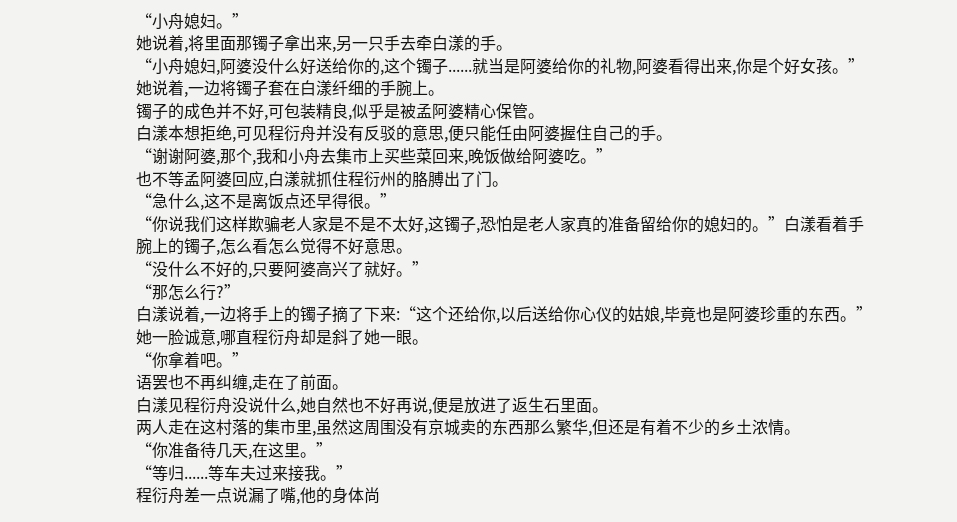“小舟媳妇。”
她说着,将里面那镯子拿出来,另一只手去牵白漾的手。
“小舟媳妇,阿婆没什么好送给你的,这个镯子......就当是阿婆给你的礼物,阿婆看得出来,你是个好女孩。”
她说着,一边将镯子套在白漾纤细的手腕上。
镯子的成色并不好,可包装精良,似乎是被孟阿婆精心保管。
白漾本想拒绝,可见程衍舟并没有反驳的意思,便只能任由阿婆握住自己的手。
“谢谢阿婆,那个,我和小舟去集市上买些菜回来,晚饭做给阿婆吃。”
也不等孟阿婆回应,白漾就抓住程衍州的胳膊出了门。
“急什么,这不是离饭点还早得很。”
“你说我们这样欺骗老人家是不是不太好,这镯子,恐怕是老人家真的准备留给你的媳妇的。”白漾看着手腕上的镯子,怎么看怎么觉得不好意思。
“没什么不好的,只要阿婆高兴了就好。”
“那怎么行?”
白漾说着,一边将手上的镯子摘了下来:“这个还给你,以后送给你心仪的姑娘,毕竟也是阿婆珍重的东西。”
她一脸诚意,哪直程衍舟却是斜了她一眼。
“你拿着吧。”
语罢也不再纠缠,走在了前面。
白漾见程衍舟没说什么,她自然也不好再说,便是放进了返生石里面。
两人走在这村落的集市里,虽然这周围没有京城卖的东西那么繁华,但还是有着不少的乡土浓情。
“你准备待几天,在这里。”
“等归......等车夫过来接我。”
程衍舟差一点说漏了嘴,他的身体尚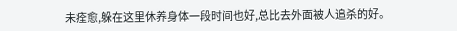未痊愈,躲在这里休养身体一段时间也好,总比去外面被人追杀的好。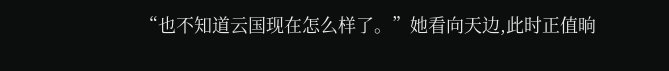“也不知道云国现在怎么样了。”她看向天边,此时正值晌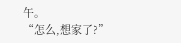午。
“怎么,想家了?”